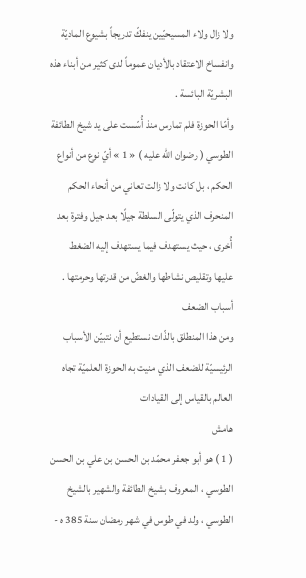ولا زال ولاء المسيحيّين ينفكّ تدريجاً بشيوع الماديّة وانفساخ الاعتقاد بالأديان عموماً لدى كثير من أبناء هذه البشريّة البائسة .
وأمّا الحوزة فلم تمارس منذ أُسّست على يد شيخ الطائفة الطوسي ( رضوان الله عليه ) « 1 » أيّ نوع من أنواع الحكم ، بل كانت ولا زالت تعاني من أنحاء الحكم المنحرف الذي يتولّى السلطة جيلًا بعد جيل وفترة بعد أُخرى ، حيث يستهدف فيما يستهدف إليه الضغط عليها وتقليص نشاطها والغضّ من قدرتها وحرمتها .
أسباب الضعف
ومن هذا المنطلق بالذّات نستطيع أن نتبيّن الأسباب الرئيسيّة للضعف الذي منيت به الحوزة العلميّة تجاه العالم بالقياس إلى القيادات
هامش
( 1 ) هو أبو جعفر محمّد بن الحسن بن علي بن الحسن الطوسي ، المعروف بشيخ الطائفة والشهير بالشيخ الطوسي ، ولد في طوس في شهر رمضان سنة 385 ه -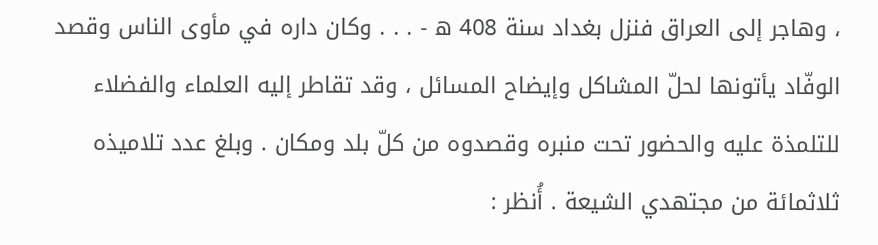، وهاجر إلى العراق فنزل بغداد سنة 408 ه - . . . وكان داره في مأوى الناس وقصد الوفّاد يأتونها لحلّ المشاكل وإيضاح المسائل ، وقد تقاطر إليه العلماء والفضلاء للتلمذة عليه والحضور تحت منبره وقصدوه من كلّ بلد ومكان . وبلغ عدد تلاميذه ثلاثمائة من مجتهدي الشيعة . أُنظر :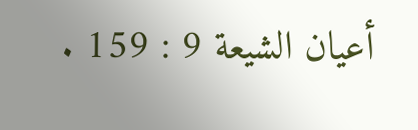أعيان الشيعة 9 : 159 .